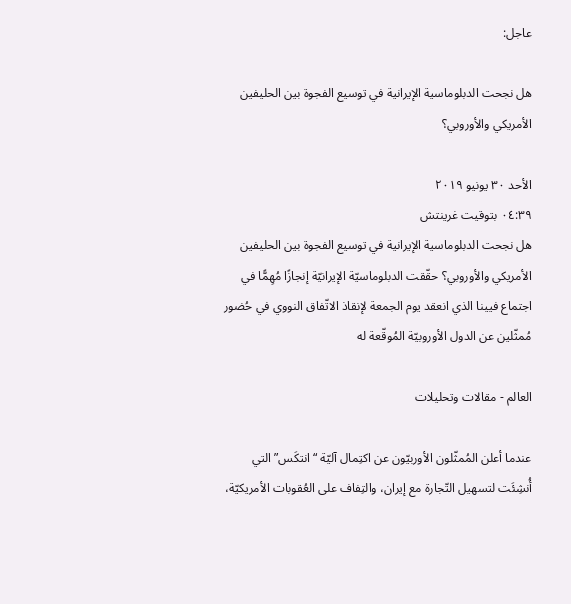عاجل:

هل نجحت الدبلوماسية الإيرانية في توسيع الفجوة بين الحليفين الأمريكي والأوروبي؟

الأحد ٣٠ يونيو ٢٠١٩
٠٤:٣٩ بتوقيت غرينتش
هل نجحت الدبلوماسية الإيرانية في توسيع الفجوة بين الحليفين الأمريكي والأوروبي؟ حقّقت الدبلوماسيّة الإيرانيّة إنجازًا مُهِمًّا في اجتماع فيينا الذي انعقد يوم الجمعة لإنقاذ الاتّفاق النووي في حُضور مُمثّلين عن الدول الأوروبيّة المُوقّعة له

العالم - مقالات وتحليلات

عندما أعلن المُمثّلون الأوربيّون عن اكتِمال آليّة “انتكَس” التي أُنشِئَت لتسهيل التّجارة مع إيران، والتِفاف على العُقوبات الأمريكيّة،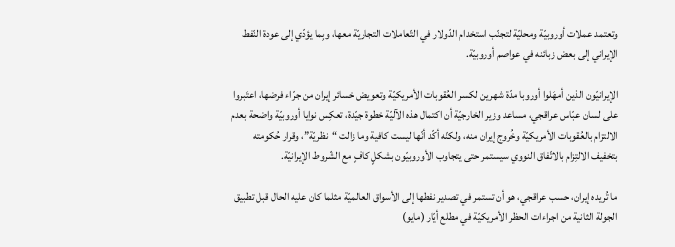وتعتمد عملات أوروبيّة ومحليّة لتجنّب استخدام الدّولار في التّعاملات التجاريّة معها، وبِما يؤدّي إلى عودة النّفط الإيراني إلى بعض زبائنه في عواصم أوروبيّة.

الإيرانيّون الذين أمهَلوا أوروبا مدّة شهرين لكسر العُقوبات الأمريكيّة وتعويض خسائر إيران من جرّاء فرضها، اعتَبروا على لسان عبّاس عراقجي، مساعد وزير الخارجيّة أن اكتمال هذه الآليّة خطوة جيّدة، تعكِس نوايا أوروبيّة واضحة بعدم الالتزام بالعُقوبات الأمريكيّة وخُروج إيران منه، ولكنّه أكّد أنّها ليست كافية وما زالت “نظريّة”، وقرار حُكومته بتخفيف الالتِزام بالاتّفاق النووي سيستمر حتى يتجاوب الأوروبيّون بشكلٍ كافٍ مع الشّروط الإيرانيّة.

ما تُريده إيران، حسب عراقجي، هو أن تستمر في تصدير نفطها إلى الأسواق العالميّة مثلما كان عليه الحال قبل تطبيق الجولة الثانية من اجراءات الحظر الأمريكيّة في مطلع أيّار (مايو)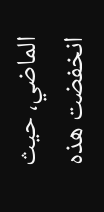الماضي، حيث انخفضت هذه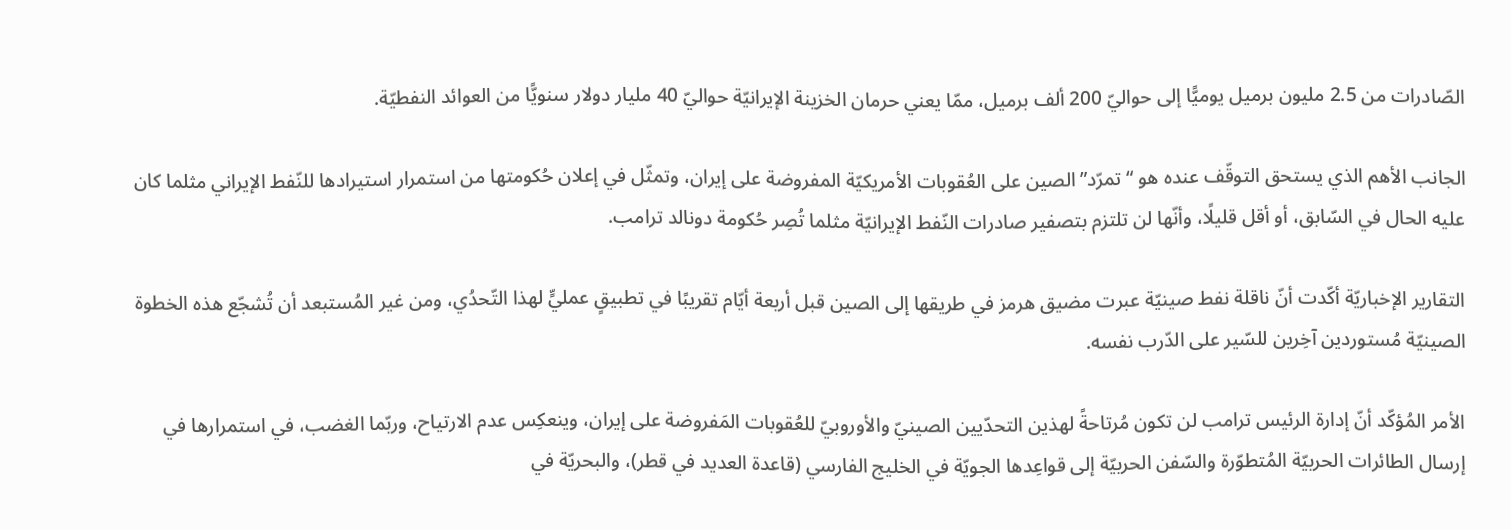الصّادرات من 2.5 مليون برميل يوميًّا إلى حواليّ 200 ألف برميل، ممّا يعني حرمان الخزينة الإيرانيّة حواليّ 40 مليار دولار سنويًّا من العوائد النفطيّة.

الجانب الأهم الذي يستحق التوقّف عنده هو “تمرّد” الصين على العُقوبات الأمريكيّة المفروضة على إيران، وتمثّل في إعلان حُكومتها من استمرار استيرادها للنّفط الإيراني مثلما كان عليه الحال في السّابق، أو أقل قليلًا، وأنّها لن تلتزم بتصفير صادرات النّفط الإيرانيّة مثلما تُصِر حُكومة دونالد ترامب.

التقارير الإخباريّة أكّدت أنّ ناقلة نفط صينيّة عبرت مضيق هرمز في طريقها إلى الصين قبل أربعة أيّام تقريبًا في تطبيقٍ عمليٍّ لهذا التّحدُي، ومن غير المُستبعد أن تُشجّع هذه الخطوة الصينيّة مُستوردين آخِرين للسّير على الدّرب نفسه.

الأمر المُؤكّد أنّ إدارة الرئيس ترامب لن تكون مُرتاحةً لهذين التحدّيين الصينيّ والأوروبيّ للعُقوبات المَفروضة على إيران، وينعكِس عدم الارتياح، وربّما الغضب، في استمرارها في إرسال الطائرات الحربيّة المُتطوّرة والسّفن الحربيّة إلى قواعِدها الجويّة في الخليج الفارسي (قاعدة العديد في قطر)، والبحريّة في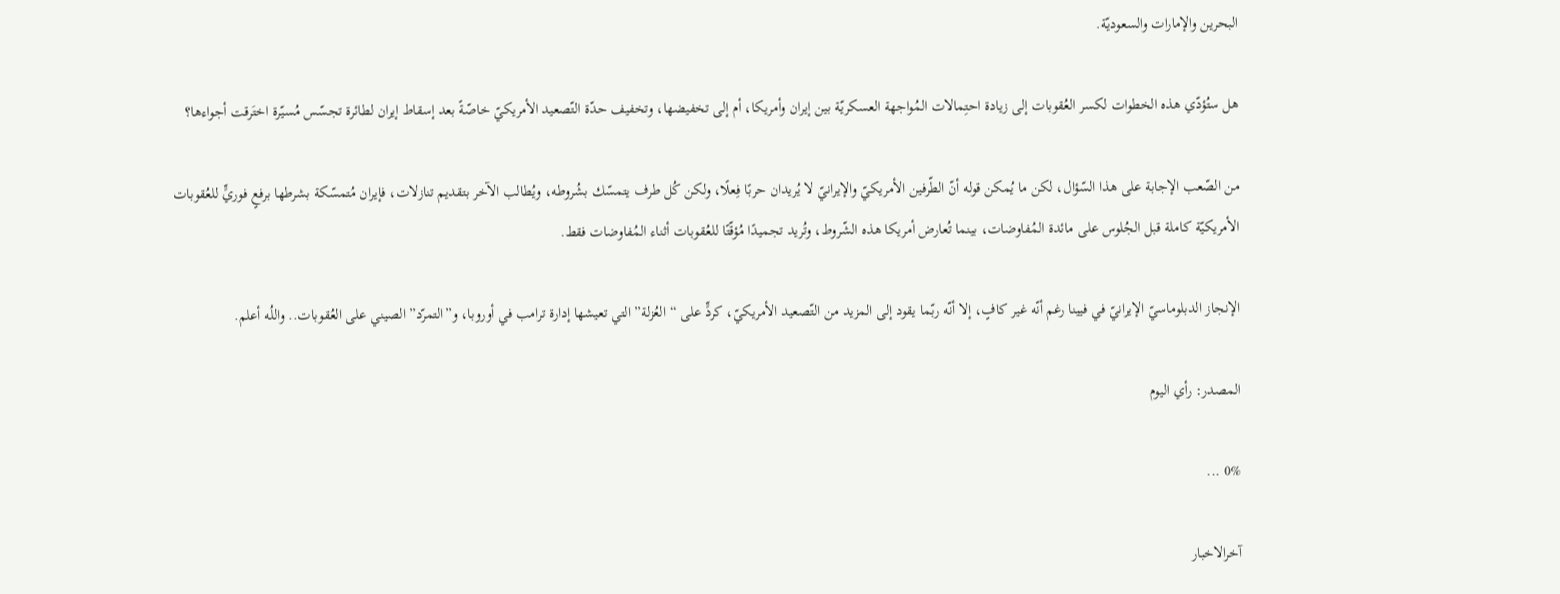البحرين والإمارات والسعوديّة.

هل ستُؤدّي هذه الخطوات لكسر العُقوبات إلى زيادة احتِمالات المُواجهة العسكريّة بين إيران وأمريكا، أم إلى تخفيضها، وتخفيف حدّة التّصعيد الأمريكيّ خاصّةً بعد إسقاط إيران لطائرة تجسّس مُسيّرة اختَرقت أجواءها؟

من الصّعب الإجابة على هذا السّؤال، لكن ما يُمكن قوله أنّ الطّرفين الأمريكيّ والإيرانيّ لا يُريدان حربًا فِعلًا، ولكن كُل طرف يتمسّك بشُروطه، ويُطالب الآخر بتقديم تنازلات، فإيران مُتمسّكة بشرطها برفعٍ فوريٍّ للعُقوبات الأمريكيّة كاملة قبل الجُلوس على مائدة المُفاوضات، بينما تُعارض أمريكا هذه الشّروط، وتُريد تجميدًا مُؤقّتًا للعُقوبات أثناء المُفاوضات فقط.

الإنجاز الدبلوماسيّ الإيرانيّ في فيينا رغم أنّه غير كافٍ، إلا أنّه ربّما يقود إلى المزيد من التّصعيد الأمريكيّ، كردٍّ على “العُزلة” التي تعيشها إدارة ترامب في أوروبا، و”التمرّد” الصيني على العُقوبات.. واللُه أعلم.

المصدر: رأي اليوم

0% ...

آخرالاخبار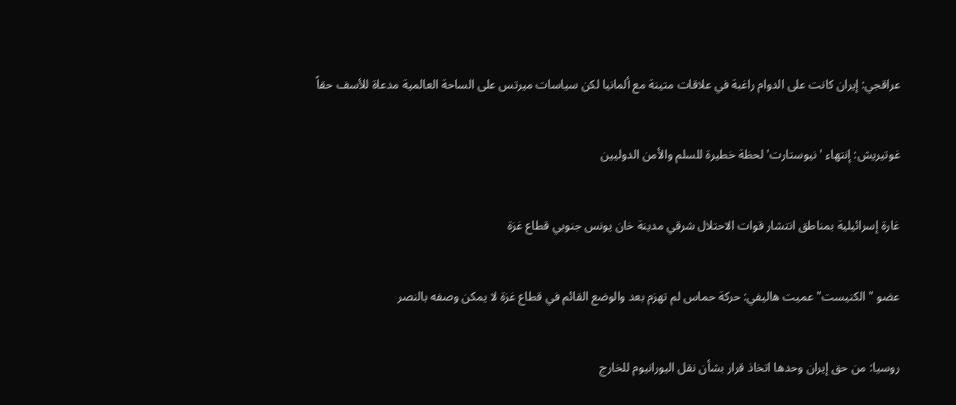عراقجي: إيران كانت على الدوام راغبة في علاقات متينة مع ألمانيا لكن سياسات ميرتس على الساحة العالمية مدعاة للأسف حقاً


غوتيريش: إنتهاء 'نيوستارت' لحظة خطيرة للسلم والأمن الدوليين


غارة إسرائيلية بمناطق انتشار قوات الاحتلال شرقي مدينة خان يونس جنوبي قطاع غزة


عضو "الكنيست" عميت هاليفي: حركة حماس لم تهزم بعد والوضع القائم في قطاع غزة لا يمكن وصفه بالنصر


روسيا: من حق إيران وحدها اتخاذ قرار بشأن نقل اليورانيوم للخارج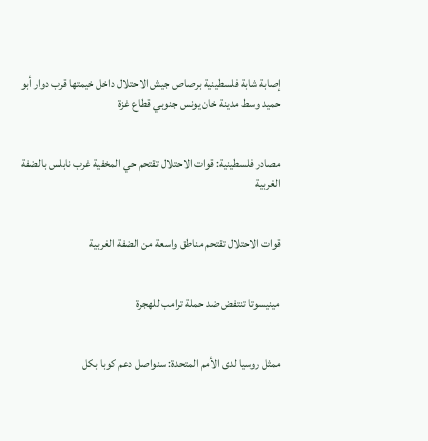إصابة شابة فلسطينية برصاص جيش الاحتلال داخل خيمتها قرب دوار أبو حميد وسط مدينة خان يونس جنوبي قطاع غزة


مصادر فلسطينية: قوات الاحتلال تقتحم حي المخفية غرب نابلس بالضفة الغربية


قوات الاحتلال تقتحم مناطق واسعة من الضفة الغربية


مينيسوتا تنتفض ضد حملة ترامب للهجرة


ممثل روسيا لدى الأمم المتحدة: سنواصل دعم كوبا بكل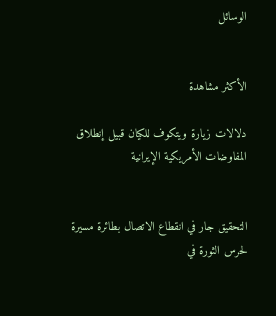الوسائل


الأكثر مشاهدة

دلالات زيارة ويتكوف للكيان قبيل إنطلاق المفاوضات الأمريكية الإيرانية


التحقيق جار في انقطاع الاتصال بطائرة مسيرة لحرس الثورة في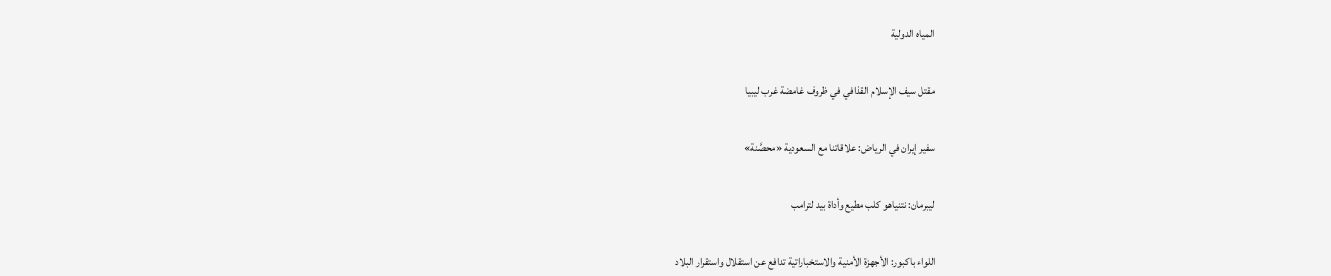المياه الدولية


مقتل سيف الإسلام القذافي في ظروف غامضة غرب ليبيا


سفير إيران في الرياض: علاقاتنا مع السعودية «محصَّنة»


ليبرمان: نتنياهو كلب مطيع وأداة بيد لترامب


اللواء باكبور: الأجهزة الأمنية والاستخباراتية تدافع عن استقلال واستقرار البلاد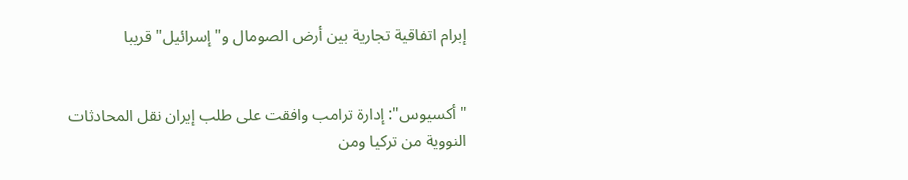إبرام اتفاقية تجارية بین أرض الصومال و"إسرائيل" قريبا


"أكسيوس": إدارة ترامب وافقت على طلب إيران نقل المحادثات النووية من تركيا ومن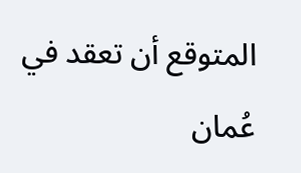المتوقع أن تعقد في عُمان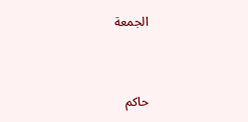الجمعة


حاكم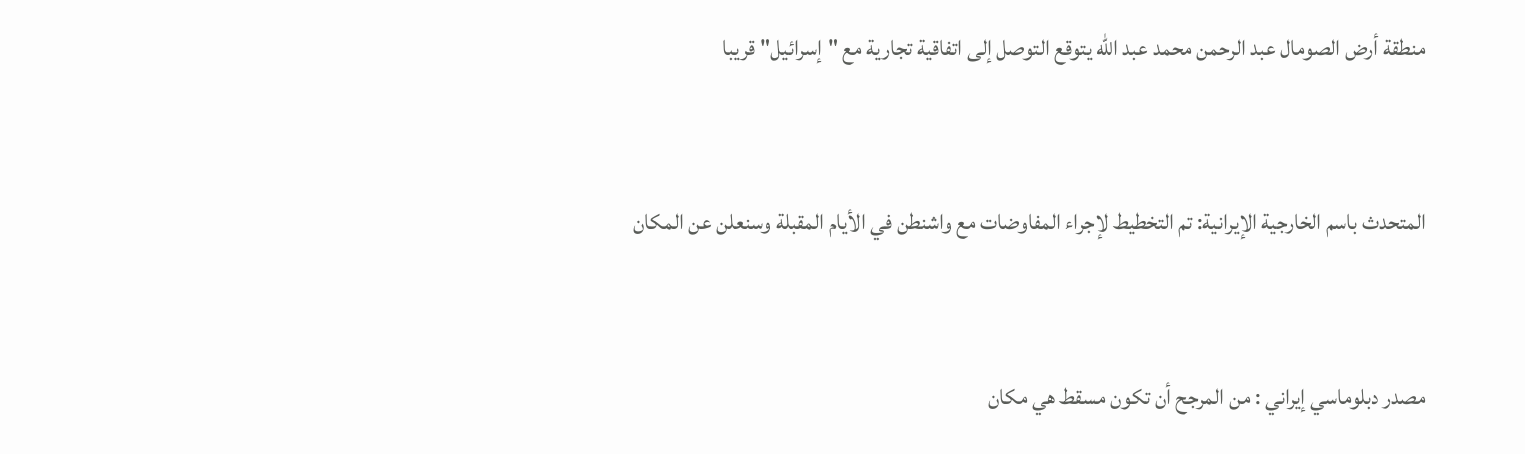منطقة أرض الصومال عبد الرحمن محمد عبد الله يتوقع التوصل إلى اتفاقية تجارية مع "إسرائيل" قريبا


المتحدث باسم الخارجية الإيرانية: تم التخطيط لإجراء المفاوضات مع واشنطن في الأيام المقبلة وسنعلن عن المکان


مصدر دبلوماسي إيراني : من المرجح أن تكون مسقط هي مكان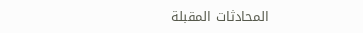المحادثات المقبلة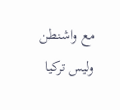مع واشنطن وليس تركيا